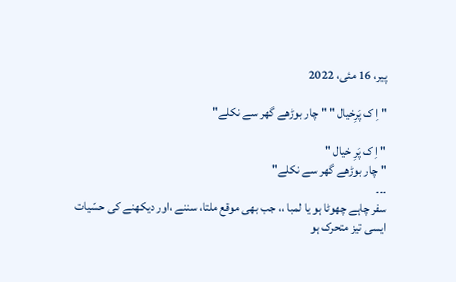پیر، 16 مئی، 2022

" اِ ک پَرِخیال " " چار بوڑھے گھر سے نکلے"

" اِ ک پَرِ خیال "
" چار بوڑھے گھر سے نکلے"
۔۔۔
سفر چاہے چھوٹا ہو یا لمبا ،، جب بھی موقع ملتا، سننے ،اور دیکھنے کی حسّیات ایسی تیز متحرک ہو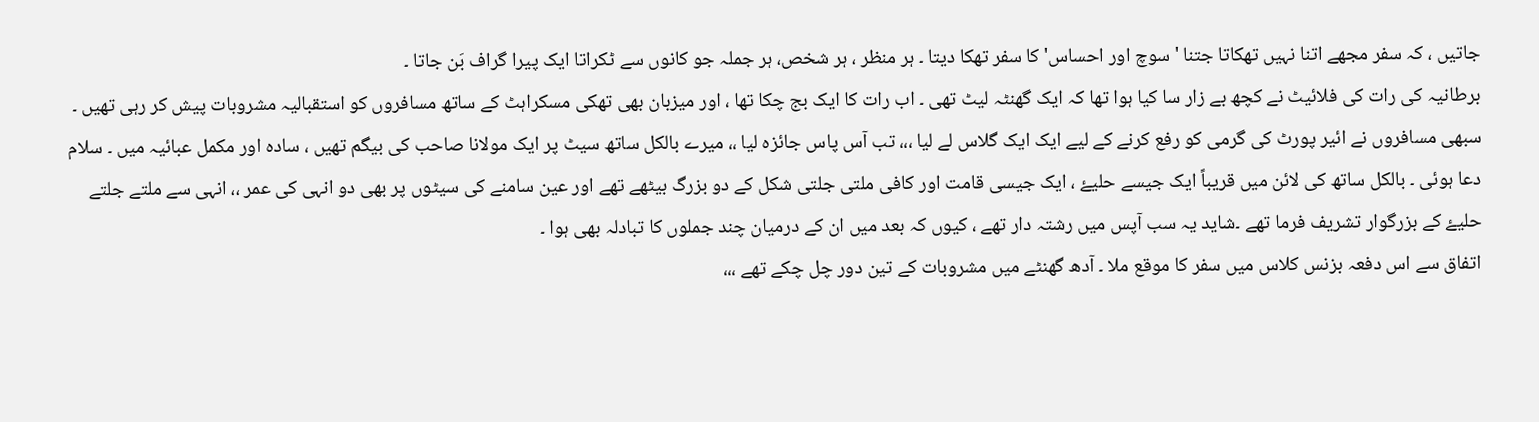جاتیں ، کہ سفر مجھے اتنا نہیں تھکاتا جتنا ' سوچ اور احساس' کا سفر تھکا دیتا ۔ ہر منظر ، ہر شخص، ہر جملہ جو کانوں سے ٹکراتا ایک پیرا گراف بَن جاتا ۔
برطانیہ کی رات کی فلائیٹ نے کچھ بے زار سا کیا ہوا تھا کہ ایک گھنٹہ لیٹ تھی ۔ اب رات کا ایک بج چکا تھا ، اور میزبان بھی تھکی مسکراہٹ کے ساتھ مسافروں کو استقبالیہ مشروبات پیش کر رہی تھیں ۔ سبھی مسافروں نے ائیر پورٹ کی گرمی کو رفع کرنے کے لیے ایک ایک گلاس لے لیا ،،، تب آس پاس جائزہ لیا ،، میرے بالکل ساتھ سیٹ پر ایک مولانا صاحب کی بیگم تھیں ، سادہ اور مکمل عبائیہ میں ۔ سلام دعا ہوئی ۔ بالکل ساتھ کی لائن میں قریباً ایک جیسے حلیۓ ، ایک جیسی قامت اور کافی ملتی جلتی شکل کے دو بزرگ بیٹھے تھے اور عین سامنے کی سیٹوں پر بھی دو انہی کی عمر ،، انہی سے ملتے جلتے حلیۓ کے بزرگوار تشریف فرما تھے ۔شاید یہ سب آپس میں رشتہ دار تھے ، کیوں کہ بعد میں ان کے درمیان چند جملوں کا تبادلہ بھی ہوا ۔
اتفاق سے اس دفعہ بزنس کلاس میں سفر کا موقع ملا ۔ آدھ گھنٹے میں مشروبات کے تین دور چل چکے تھے ،،،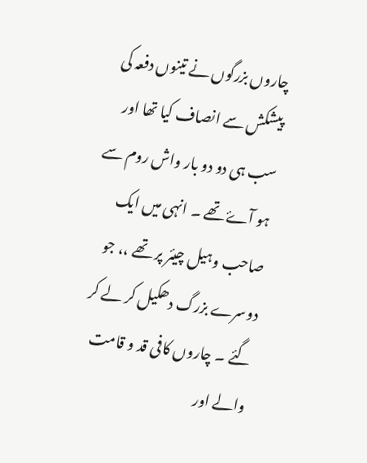چاروں بزرگوں نے تینوں دفعہ کی پیشکش سے انصاف کیا تھا اور سب ہی دو دو بار واش روم سے ہو آۓ تھے ۔ انہی میں ایک صاحب وہیل چیئر پر تھے ،، جو دوسرے بزرگ دھکیل کر لے کر گئے ۔ چاروں کافی قد و قامت والے اور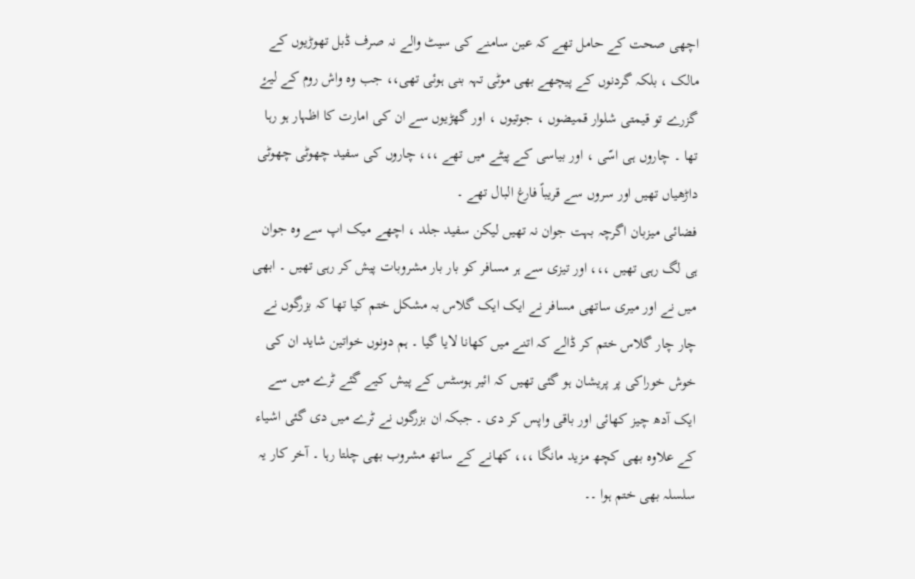اچھی صحت کے حامل تھے کہ عین سامنے کی سیٹ والے نہ صرف ڈبل تھوڑیوں کے مالک ، بلکہ گردنوں کے پیچھے بھی موٹی تہہ بنی ہوئی تھی،، جب وہ واش روم کے لیۓ گزرے تو قیمتی شلوار قمیضوں ، جوتیوں ، اور گھڑیوں سے ان کی امارت کا اظہار ہو رہا تھا ۔ چاروں ہی اسّی ، اور بیاسی کے پیٹے میں تھے ،،، چاروں کی سفید چھوٹی چھوٹی داڑھیاں تھیں اور سروں سے قریباً فارغ البال تھے ۔
فضائی میزبان اگرچہ بہت جوان نہ تھیں لیکن سفید جلد ، اچھے میک اپ سے وہ جوان ہی لگ رہی تھیں ،،، اور تیزی سے ہر مسافر کو بار بار مشروبات پیش کر رہی تھیں ۔ ابھی میں نے اور میری ساتھی مسافر نے ایک ایک گلاس بہ مشکل ختم کیا تھا کہ بزرگوں نے چار چار گلاس ختم کر ڈالے کہ اتنے میں کھانا لایا گیا ۔ ہم دونوں خواتین شاید ان کی خوش خوراکی پر پریشان ہو گئی تھیں کہ ائیر ہوسٹس کے پیش کیے گئے ٹرے میں سے ایک آدھ چیز کھائی اور باقی واپس کر دی ۔ جبکہ ان بزرگوں نے ٹرے میں دی گئی اشیاء کے علاوہ بھی کچھ مزید مانگا ،،، کھانے کے ساتھ مشروب بھی چلتا رہا ۔ آخر کار یہ سلسلہ بھی ختم ہوا ۔۔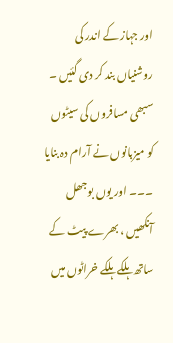اور جہاز کے اندر کی روشنیاں بند کر دی گئیں ۔ سبھی مسافروں کی سیٹوں کو میزبانوں نے آرام دہ بنایا ۔۔۔ اور یوں بوجھل آنکھیں ، بھرے پیٹ کے ساتھ ہلکے ہلکے خراٹوں میں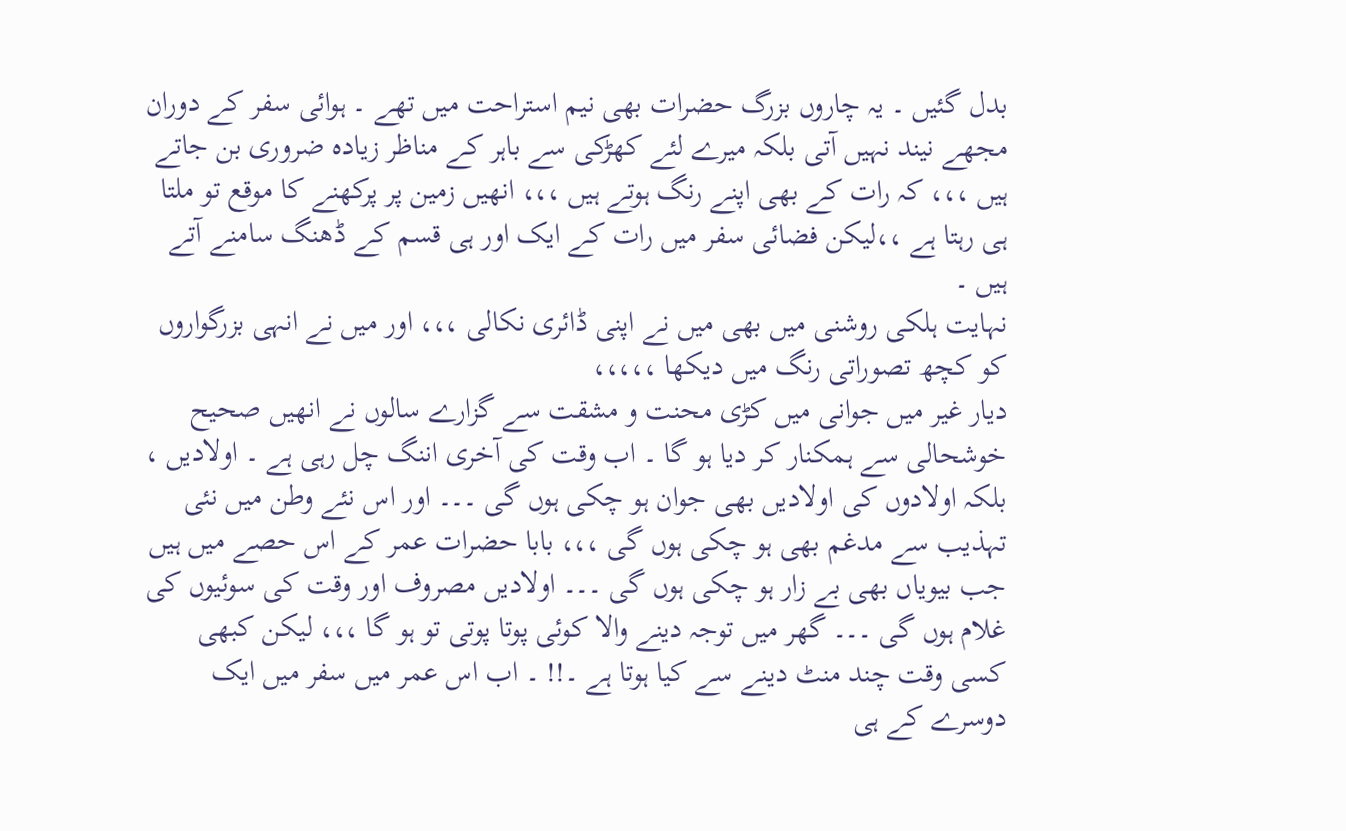بدل گئیں ۔ یہ چاروں بزرگ حضرات بھی نیم استراحت میں تھے ۔ ہوائی سفر کے دوران مجھے نیند نہیں آتی بلکہ میرے لئے کھڑکی سے باہر کے مناظر زیادہ ضروری بن جاتے ہیں ،،، کہ رات کے بھی اپنے رنگ ہوتے ہیں ،،، انھیں زمین پر پرکھنے کا موقع تو ملتا ہی رہتا ہے ،،لیکن فضائی سفر میں رات کے ایک اور ہی قسم کے ڈھنگ سامنے آتے ہیں ۔
نہایت ہلکی روشنی میں بھی میں نے اپنی ڈائری نکالی ،،، اور میں نے انہی بزرگواروں کو کچھ تصوراتی رنگ میں دیکھا ،،،،،
دیار غیر میں جوانی میں کڑی محنت و مشقت سے گزارے سالوں نے انھیں صحیح خوشحالی سے ہمکنار کر دیا ہو گا ۔ اب وقت کی آخری اننگ چل رہی ہے ۔ اولادیں ، بلکہ اولادوں کی اولادیں بھی جوان ہو چکی ہوں گی ۔۔۔ اور اس نئے وطن میں نئی تہذیب سے مدغم بھی ہو چکی ہوں گی ،،، بابا حضرات عمر کے اس حصے میں ہیں جب بیویاں بھی بے زار ہو چکی ہوں گی ۔۔۔ اولادیں مصروف اور وقت کی سوئیوں کی غلام ہوں گی ۔۔۔ گھر میں توجہ دینے والا کوئی پوتا پوتی تو ہو گا ،،، لیکن کبھی کسی وقت چند منٹ دینے سے کیا ہوتا ہے ۔!! ۔ اب اس عمر میں سفر میں ایک دوسرے کے ہی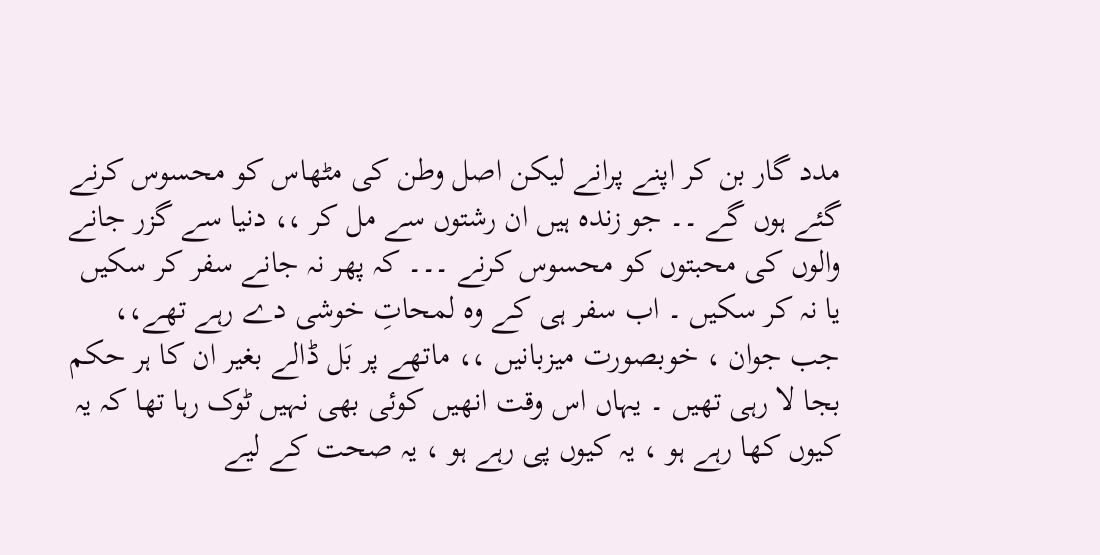مدد گار بن کر اپنے پرانے لیکن اصل وطن کی مٹھاس کو محسوس کرنے گئے ہوں گے ۔۔ جو زندہ ہیں ان رشتوں سے مل کر ،، دنیا سے گزر جانے والوں کی محبتوں کو محسوس کرنے ۔۔۔ کہ پھر نہ جانے سفر کر سکیں یا نہ کر سکیں ۔ اب سفر ہی کے وہ لمحاتِ خوشی دے رہے تھے،، جب جوان ، خوبصورت میزبانیں ،، ماتھے پر بَل ڈالے بغیر ان کا ہر حکم بجا لا رہی تھیں ۔ یہاں اس وقت انھیں کوئی بھی نہیں ٹوک رہا تھا کہ یہ کیوں کھا رہے ہو ، یہ کیوں پی رہے ہو ، یہ صحت کے لیے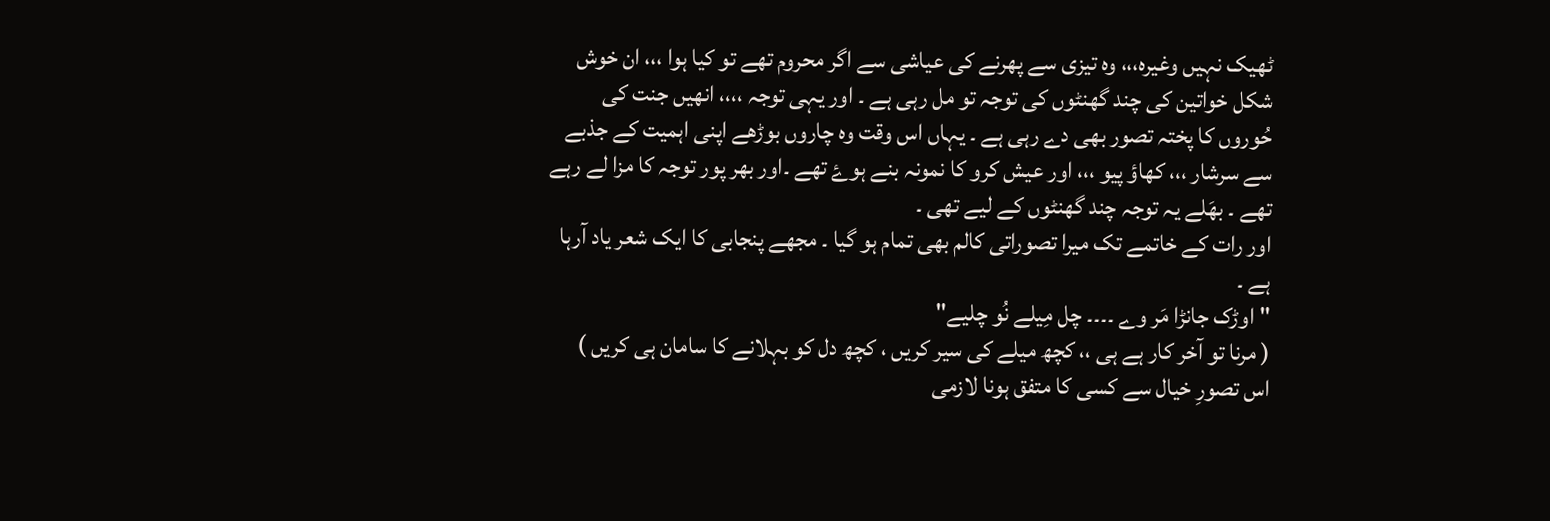ٹھیک نہیں وغیرہ،،، وہ تیزی سے پھرنے کی عیاشی سے اگر محروم تھے تو کیا ہوا ،،، ان خوش شکل خواتین کی چند گھنٹوں کی توجہ تو مل رہی ہے ۔ اور یہی توجہ ،،،، انھیں جنت کی حُوروں کا پختہ تصور بھی دے رہی ہے ۔ یہاں اس وقت وہ چاروں بوڑھے اپنی اہمیت کے جذبے سے سرشار ،،، کھاؤ پیو ،،، اور عیش کرو کا نمونہ بنے ہوۓ تھے ۔اور بھر پور توجہ کا مزا لے رہے تھے ۔ بھَلے یہ توجہ چند گھنٹوں کے لیے تھی ۔
اور رات کے خاتمے تک میرا تصوراتی کالم بھی تمام ہو گیا ۔ مجھے پنجابی کا ایک شعر یاد آرہا ہے ۔
" اوڑک جانڑا مَر وے ۔۔۔۔ چل مِیلے نُو چلیے"
( مرنا تو آخر کار ہے ہی ،، کچھ میلے کی سیر کریں ، کچھ دل کو بہلانے کا سامان ہی کریں )
اس تصورِ خیال سے کسی کا متفق ہونا لازمی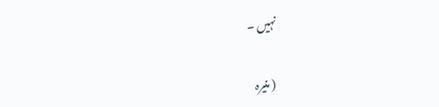نہیں ۔

( منیرہ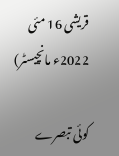قریشی 16 مئی 2022ء مانچیسٹر)

کوئی تبصرے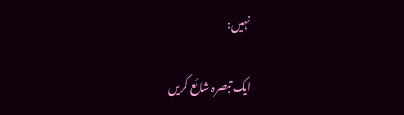نہیں:

ایک تبصرہ شائع کریں